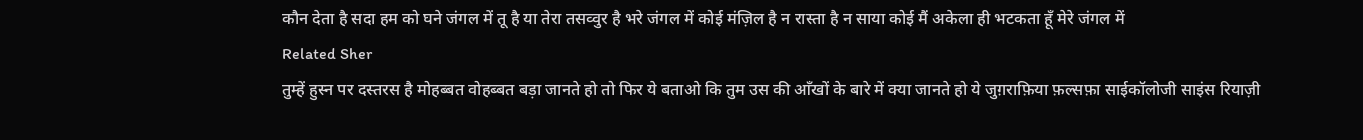कौन देता है सदा हम को घने जंगल में तू है या तेरा तसव्वुर है भरे जंगल में कोई मंज़िल है न रास्ता है न साया कोई मैं अकेला ही भटकता हूँ मेरे जंगल में
Related Sher
तुम्हें हुस्न पर दस्तरस है मोहब्बत वोहब्बत बड़ा जानते हो तो फिर ये बताओ कि तुम उस की आँखों के बारे में क्या जानते हो ये जुग़राफ़िया फ़ल्सफ़ा साईकॉलोजी साइंस रियाज़ी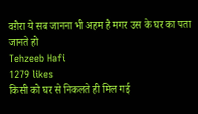वग़ैरा ये सब जानना भी अहम है मगर उस के घर का पता जानते हो
Tehzeeb Hafi
1279 likes
किसी को घर से निकलते ही मिल गई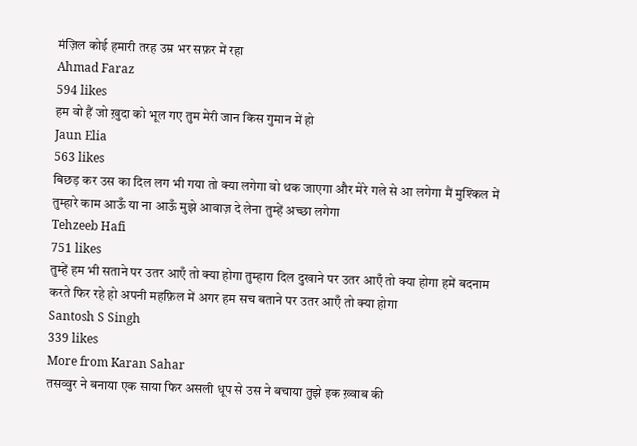मंज़िल कोई हमारी तरह उम्र भर सफ़र में रहा
Ahmad Faraz
594 likes
हम वो हैं जो ख़ुदा को भूल गए तुम मेरी जान किस गुमान में हो
Jaun Elia
563 likes
बिछड़ कर उस का दिल लग भी गया तो क्या लगेगा वो थक जाएगा और मेरे गले से आ लगेगा मैं मुश्किल में तुम्हारे काम आऊँ या ना आऊँ मुझे आवाज़ दे लेना तुम्हें अच्छा लगेगा
Tehzeeb Hafi
751 likes
तुम्हें हम भी सताने पर उतर आएँ तो क्या होगा तुम्हारा दिल दुखाने पर उतर आएँ तो क्या होगा हमें बदनाम करते फिर रहे हो अपनी महफ़िल में अगर हम सच बताने पर उतर आएँ तो क्या होगा
Santosh S Singh
339 likes
More from Karan Sahar
तसव्वुर ने बनाया एक साया फिर असली धूप से उस ने बचाया तुझे इक ख़्वाब की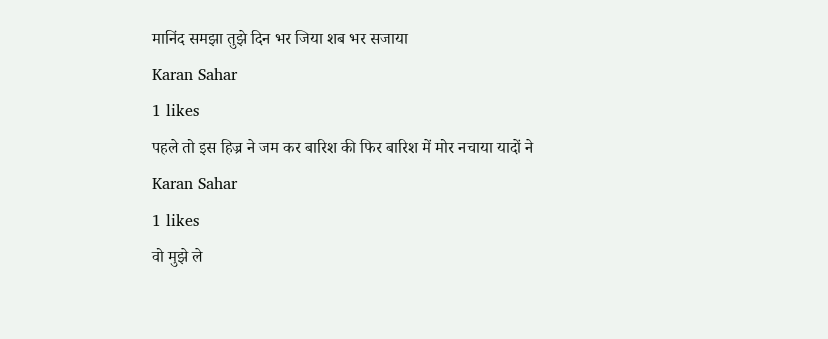मानिंद समझा तुझे दिन भर जिया शब भर सजाया
Karan Sahar
1 likes
पहले तो इस हिज्र ने जम कर बारिश की फिर बारिश में मोर नचाया यादों ने
Karan Sahar
1 likes
वो मुझे ले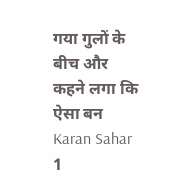गया गुलों के बीच और कहने लगा कि ऐसा बन
Karan Sahar
1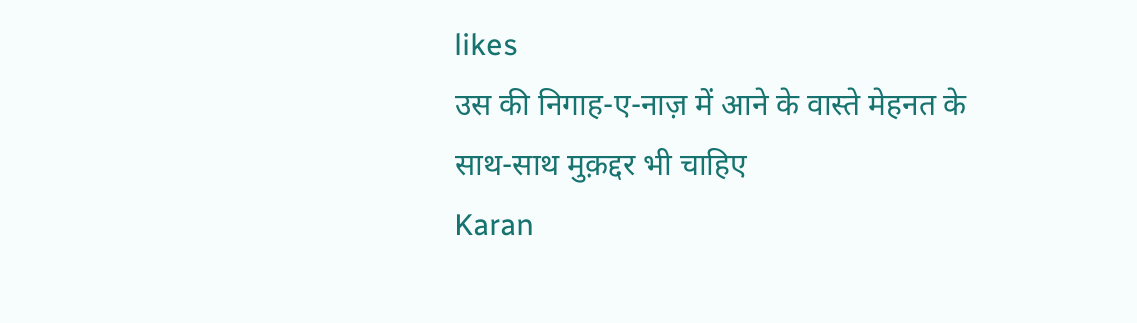likes
उस की निगाह-ए-नाज़ में आने के वास्ते मेहनत के साथ-साथ मुक़द्दर भी चाहिए
Karan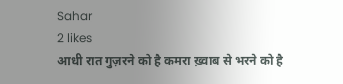Sahar
2 likes
आधी रात गुज़रने को है कमरा ख़्वाब से भरने को है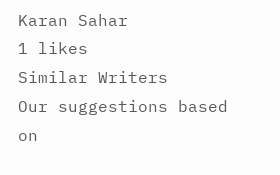Karan Sahar
1 likes
Similar Writers
Our suggestions based on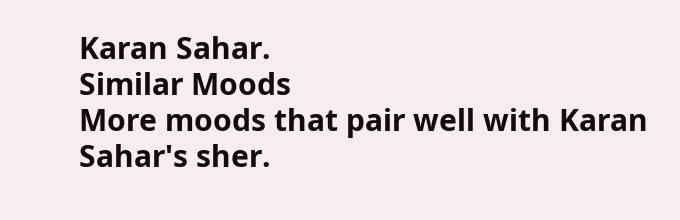Karan Sahar.
Similar Moods
More moods that pair well with Karan Sahar's sher.